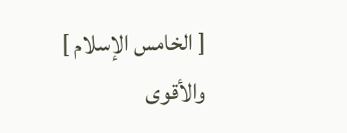[ الخامس الإسلام ]
والأقوى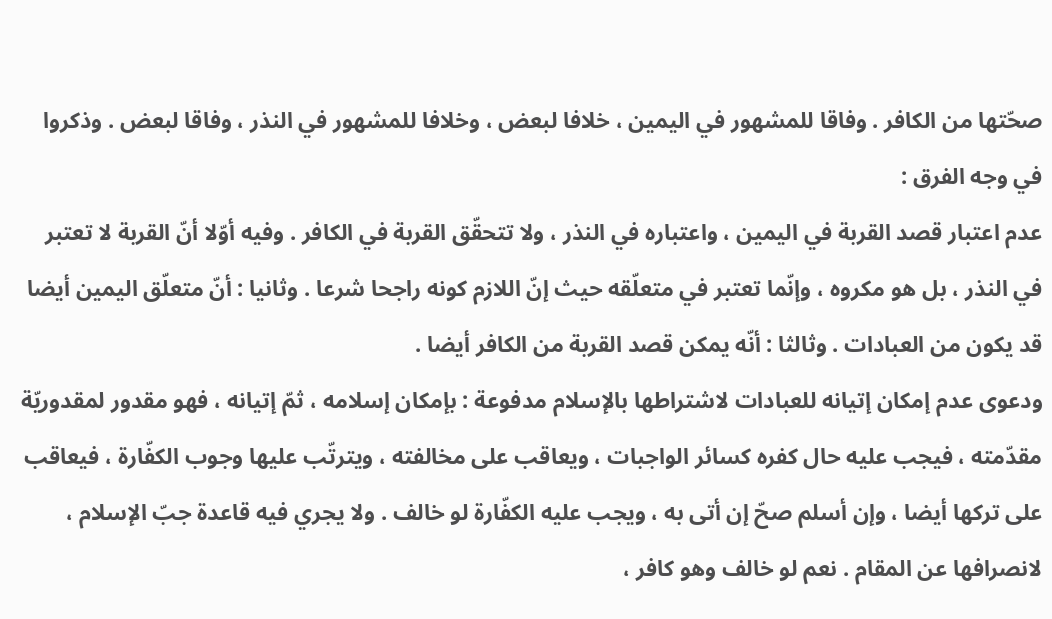صحّتها من الكافر . وفاقا للمشهور في اليمين ، خلافا لبعض ، وخلافا للمشهور في النذر ، وفاقا لبعض . وذكروا في وجه الفرق :
عدم اعتبار قصد القربة في اليمين ، واعتباره في النذر ، ولا تتحقّق القربة في الكافر . وفيه أوّلا أنّ القربة لا تعتبر في النذر ، بل هو مكروه ، وإنّما تعتبر في متعلّقه حيث إنّ اللازم كونه راجحا شرعا . وثانيا : أنّ متعلّق اليمين أيضا قد يكون من العبادات . وثالثا : أنّه يمكن قصد القربة من الكافر أيضا .
ودعوى عدم إمكان إتيانه للعبادات لاشتراطها بالإسلام مدفوعة : بإمكان إسلامه ، ثمّ إتيانه ، فهو مقدور لمقدوريّة مقدّمته ، فيجب عليه حال كفره كسائر الواجبات ، ويعاقب على مخالفته ، ويترتّب عليها وجوب الكفّارة ، فيعاقب على تركها أيضا ، وإن أسلم صحّ إن أتى به ، ويجب عليه الكفّارة لو خالف . ولا يجري فيه قاعدة جبّ الإسلام ، لانصرافها عن المقام . نعم لو خالف وهو كافر ،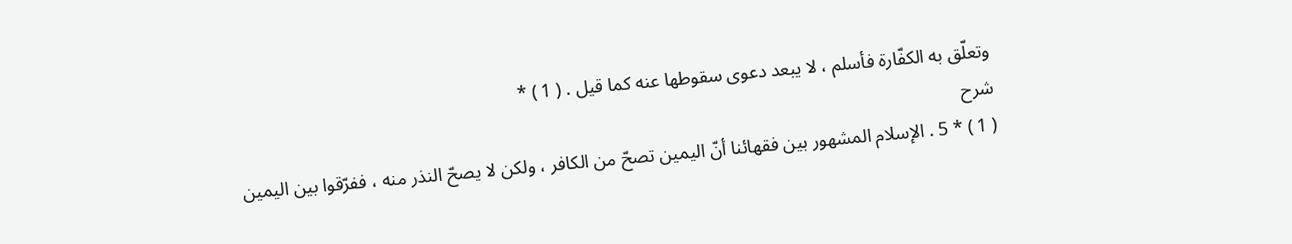وتعلّق به الكفّارة فأسلم ، لا يبعد دعوى سقوطها عنه كما قيل . ( 1 ) *
شرح
( 1 ) * 5 . الإسلام المشهور بين فقهائنا أنّ اليمين تصحّ من الكافر ، ولكن لا يصحّ النذر منه ، ففرّقوا بين اليمين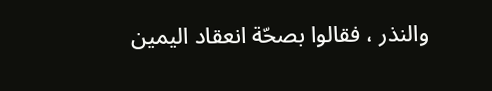والنذر ، فقالوا بصحّة انعقاد اليمين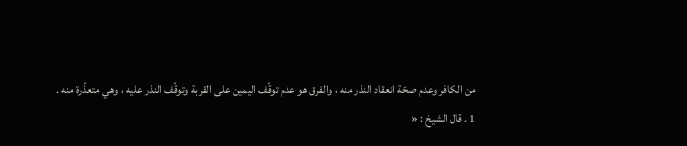من الكافر وعدم صحّة انعقاد النذر منه ، والفرق هو عدم توقّف اليمين على القربة وتوقّف النذر عليه ، وهي متعذّرة منه .
1 . قال الشيخ : «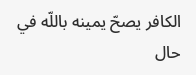الكافر يصحّ يمينه باللّه في حال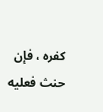كفره ، فإن حنث فعليه